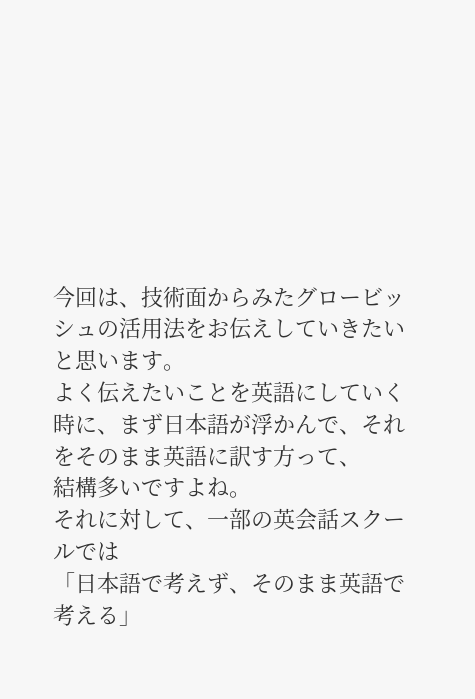今回は、技術面からみたグロービッシュの活用法をお伝えしていきたいと思います。
よく伝えたいことを英語にしていく時に、まず日本語が浮かんで、それをそのまま英語に訳す方って、
結構多いですよね。
それに対して、一部の英会話スクールでは
「日本語で考えず、そのまま英語で考える」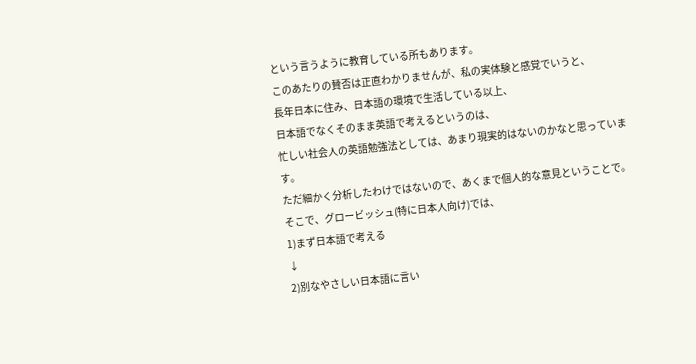という言うように教育している所もあります。
このあたりの賛否は正直わかりませんが、私の実体験と感覚でいうと、
長年日本に住み、日本語の環境で生活している以上、
日本語でなくそのまま英語で考えるというのは、
忙しい社会人の英語勉強法としては、あまり現実的はないのかなと思っています。
ただ細かく分析したわけではないので、あくまで個人的な意見ということで。
そこで、グロービッシュ(特に日本人向け)では、
1)まず日本語で考える
↓
2)別なやさしい日本語に言い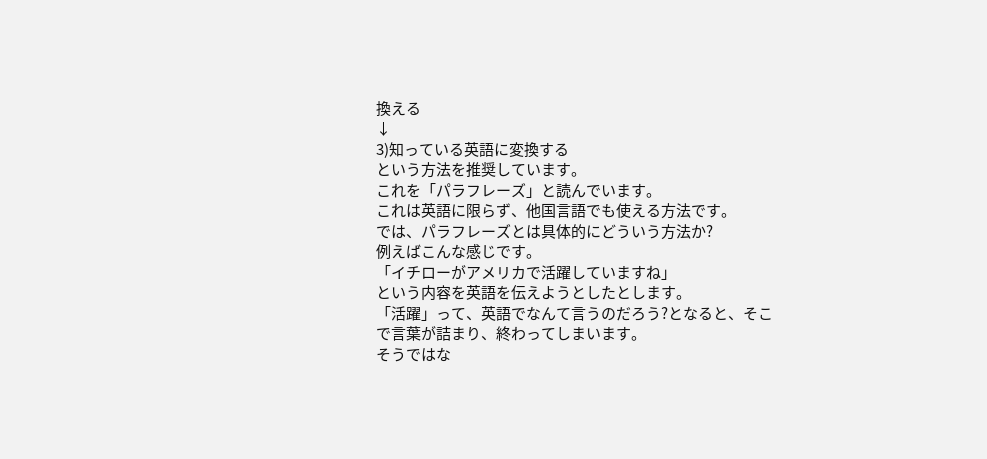換える
↓
3)知っている英語に変換する
という方法を推奨しています。
これを「パラフレーズ」と読んでいます。
これは英語に限らず、他国言語でも使える方法です。
では、パラフレーズとは具体的にどういう方法か?
例えばこんな感じです。
「イチローがアメリカで活躍していますね」
という内容を英語を伝えようとしたとします。
「活躍」って、英語でなんて言うのだろう?となると、そこで言葉が詰まり、終わってしまいます。
そうではな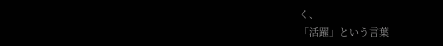く、
「活躍」という言葉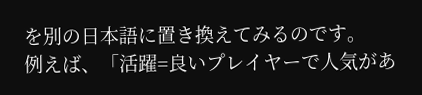を別の日本語に置き換えてみるのです。
例えば、「活躍=良いプレイヤーで人気があ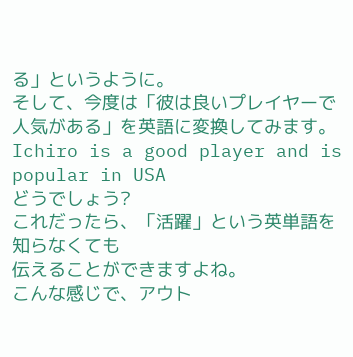る」というように。
そして、今度は「彼は良いプレイヤーで人気がある」を英語に変換してみます。
Ichiro is a good player and is popular in USA
どうでしょう?
これだったら、「活躍」という英単語を知らなくても
伝えることができますよね。
こんな感じで、アウト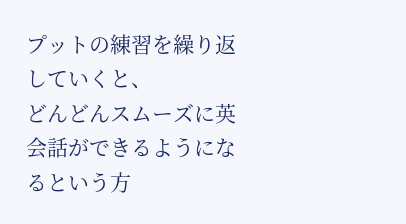プットの練習を繰り返していくと、
どんどんスムーズに英会話ができるようになるという方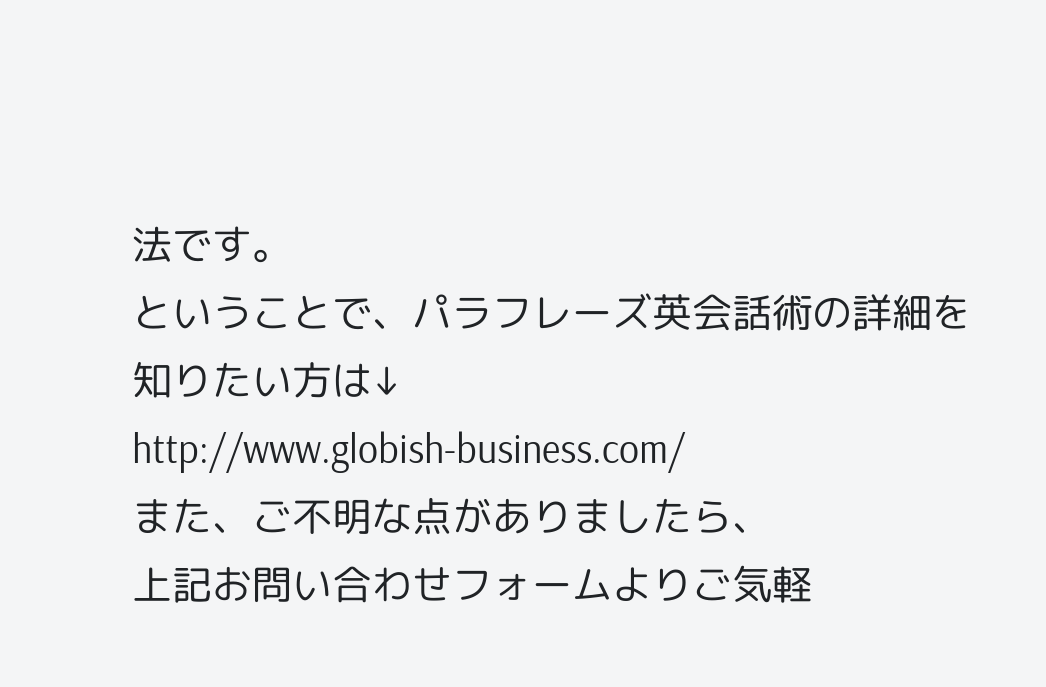法です。
ということで、パラフレーズ英会話術の詳細を知りたい方は↓
http://www.globish-business.com/
また、ご不明な点がありましたら、
上記お問い合わせフォームよりご気軽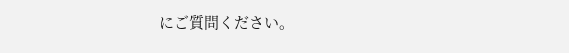にご質問ください。